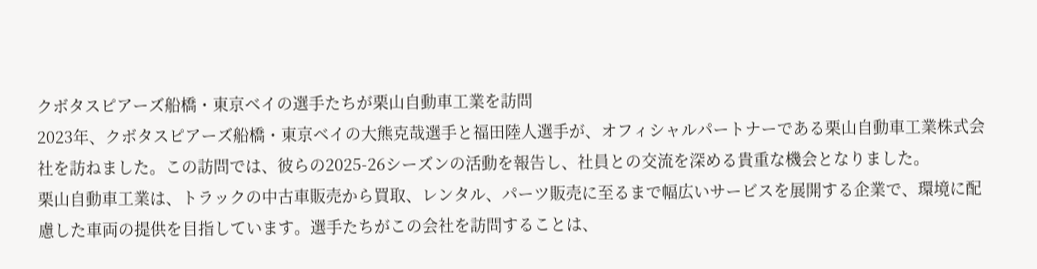クボタスピアーズ船橋・東京ベイの選手たちが栗山自動車工業を訪問
2023年、クボタスピアーズ船橋・東京ベイの大熊克哉選手と福田陸人選手が、オフィシャルパートナーである栗山自動車工業株式会社を訪ねました。この訪問では、彼らの2025-26シーズンの活動を報告し、社員との交流を深める貴重な機会となりました。
栗山自動車工業は、トラックの中古車販売から買取、レンタル、パーツ販売に至るまで幅広いサービスを展開する企業で、環境に配慮した車両の提供を目指しています。選手たちがこの会社を訪問することは、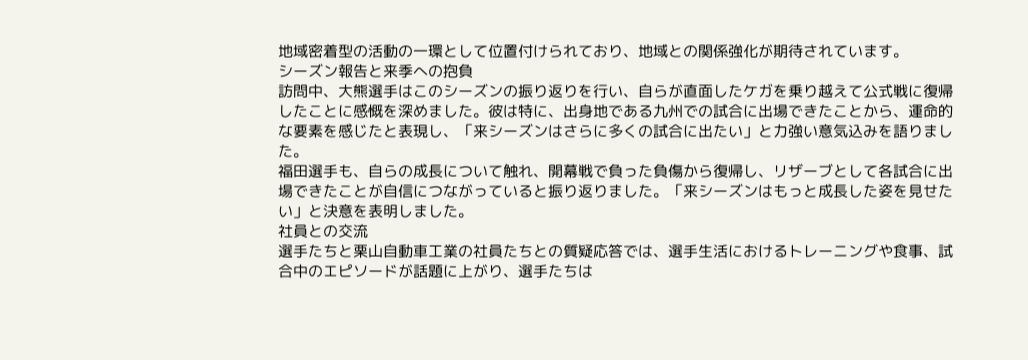地域密着型の活動の一環として位置付けられており、地域との関係強化が期待されています。
シーズン報告と来季への抱負
訪問中、大熊選手はこのシーズンの振り返りを行い、自らが直面したケガを乗り越えて公式戦に復帰したことに感慨を深めました。彼は特に、出身地である九州での試合に出場できたことから、運命的な要素を感じたと表現し、「来シーズンはさらに多くの試合に出たい」と力強い意気込みを語りました。
福田選手も、自らの成長について触れ、開幕戦で負った負傷から復帰し、リザーブとして各試合に出場できたことが自信につながっていると振り返りました。「来シーズンはもっと成長した姿を見せたい」と決意を表明しました。
社員との交流
選手たちと栗山自動車工業の社員たちとの質疑応答では、選手生活におけるトレーニングや食事、試合中のエピソードが話題に上がり、選手たちは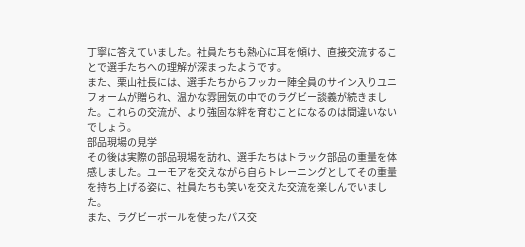丁寧に答えていました。社員たちも熱心に耳を傾け、直接交流することで選手たちへの理解が深まったようです。
また、栗山社長には、選手たちからフッカー陣全員のサイン入りユニフォームが贈られ、温かな雰囲気の中でのラグビー談義が続きました。これらの交流が、より強固な絆を育むことになるのは間違いないでしょう。
部品現場の見学
その後は実際の部品現場を訪れ、選手たちはトラック部品の重量を体感しました。ユーモアを交えながら自らトレーニングとしてその重量を持ち上げる姿に、社員たちも笑いを交えた交流を楽しんでいました。
また、ラグビーボールを使ったパス交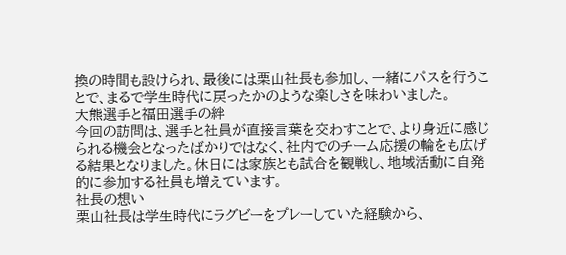換の時間も設けられ、最後には栗山社長も参加し、一緒にパスを行うことで、まるで学生時代に戻ったかのような楽しさを味わいました。
大熊選手と福田選手の絆
今回の訪問は、選手と社員が直接言葉を交わすことで、より身近に感じられる機会となったばかりではなく、社内でのチーム応援の輪をも広げる結果となりました。休日には家族とも試合を観戦し、地域活動に自発的に参加する社員も増えています。
社長の想い
栗山社長は学生時代にラグビーをプレーしていた経験から、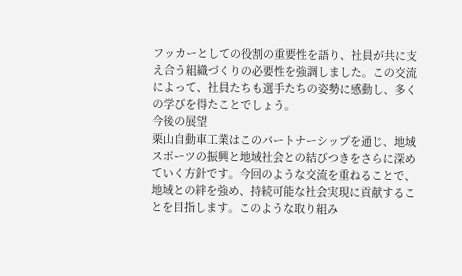フッカーとしての役割の重要性を語り、社員が共に支え合う組織づくりの必要性を強調しました。この交流によって、社員たちも選手たちの姿勢に感動し、多くの学びを得たことでしょう。
今後の展望
栗山自動車工業はこのパートナーシップを通じ、地域スポーツの振興と地域社会との結びつきをさらに深めていく方針です。今回のような交流を重ねることで、地域との絆を強め、持続可能な社会実現に貢献することを目指します。このような取り組み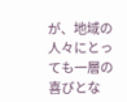が、地域の人々にとっても一層の喜びとな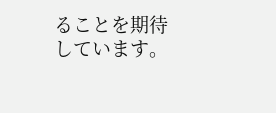ることを期待しています。